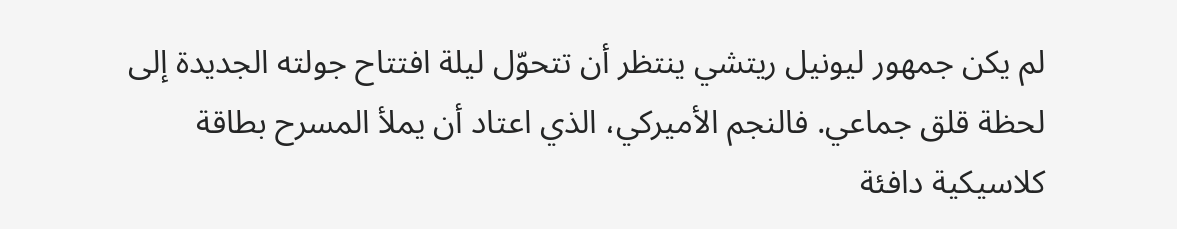لم يكن جمهور ليونيل ريتشي ينتظر أن تتحوّل ليلة افتتاح جولته الجديدة إلى لحظة قلق جماعي. فالنجم الأميركي، الذي اعتاد أن يملأ المسرح بطاقة كلاسيكية دافئة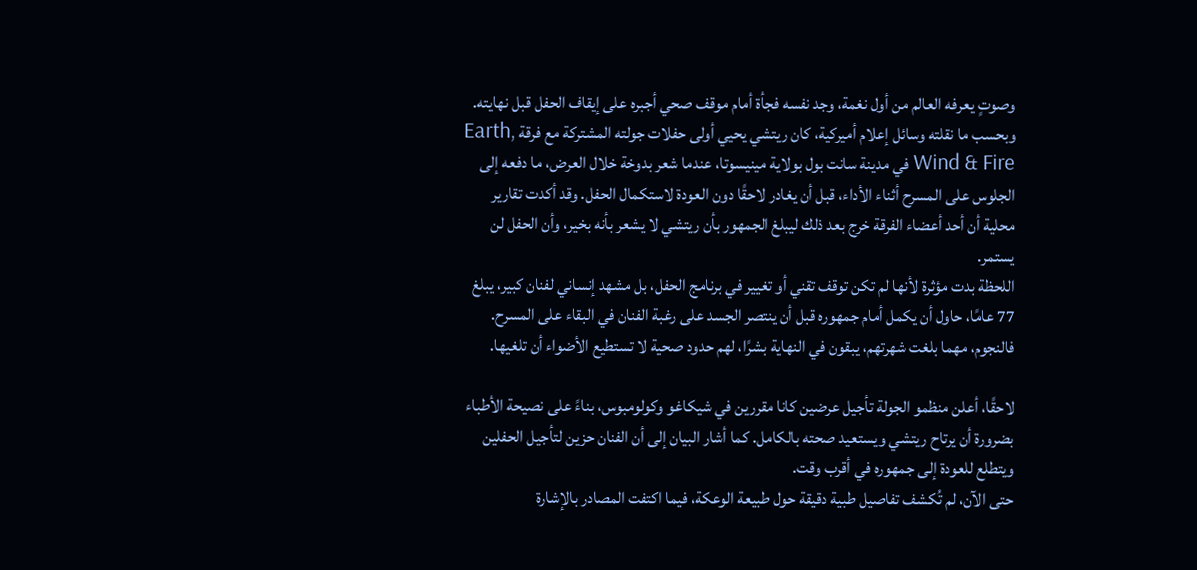وصوتٍ يعرفه العالم من أول نغمة، وجد نفسه فجأة أمام موقف صحي أجبره على إيقاف الحفل قبل نهايته.
وبحسب ما نقلته وسائل إعلام أميركية، كان ريتشي يحيي أولى حفلات جولته المشتركة مع فرقة Earth, Wind & Fire في مدينة سانت بول بولاية مينيسوتا، عندما شعر بدوخة خلال العرض، ما دفعه إلى الجلوس على المسرح أثناء الأداء، قبل أن يغادر لاحقًا دون العودة لاستكمال الحفل. وقد أكدت تقارير محلية أن أحد أعضاء الفرقة خرج بعد ذلك ليبلغ الجمهور بأن ريتشي لا يشعر بأنه بخير، وأن الحفل لن يستمر.
اللحظة بدت مؤثرة لأنها لم تكن توقف تقني أو تغيير في برنامج الحفل، بل مشهد إنساني لفنان كبير، يبلغ 77 عامًا، حاول أن يكمل أمام جمهوره قبل أن ينتصر الجسد على رغبة الفنان في البقاء على المسرح. فالنجوم، مهما بلغت شهرتهم، يبقون في النهاية بشرًا، لهم حدود صحية لا تستطيع الأضواء أن تلغيها.

لاحقًا، أعلن منظمو الجولة تأجيل عرضين كانا مقررين في شيكاغو وكولومبوس، بناءً على نصيحة الأطباء بضرورة أن يرتاح ريتشي ويستعيد صحته بالكامل. كما أشار البيان إلى أن الفنان حزين لتأجيل الحفلين ويتطلع للعودة إلى جمهوره في أقرب وقت.
حتى الآن، لم تُكشف تفاصيل طبية دقيقة حول طبيعة الوعكة، فيما اكتفت المصادر بالإشارة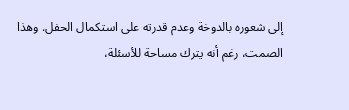إلى شعوره بالدوخة وعدم قدرته على استكمال الحفل. وهذا الصمت، رغم أنه يترك مساحة للأسئلة،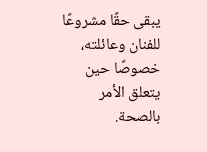يبقى حقًا مشروعًا للفنان وعائلته، خصوصًا حين يتعلق الأمر بالصحة.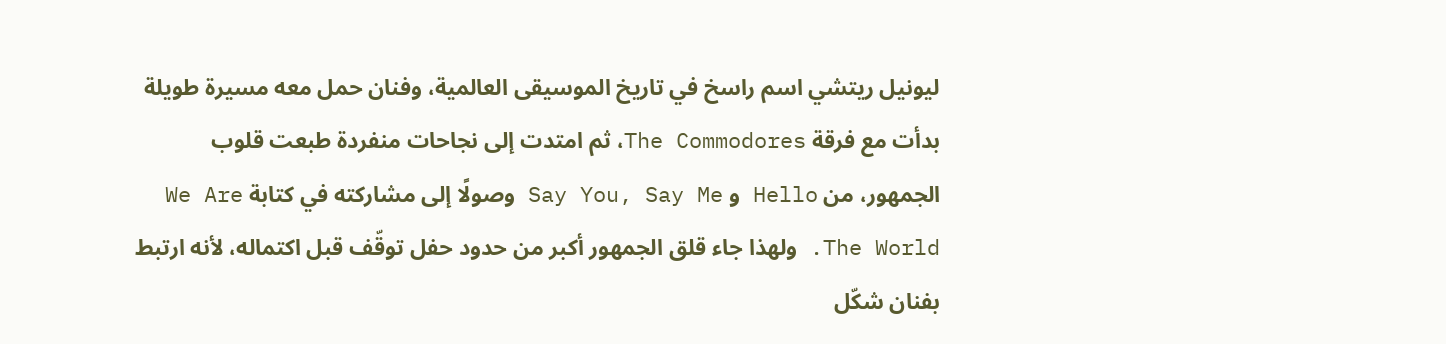ليونيل ريتشي اسم راسخ في تاريخ الموسيقى العالمية، وفنان حمل معه مسيرة طويلة بدأت مع فرقة The Commodores، ثم امتدت إلى نجاحات منفردة طبعت قلوب الجمهور، من Hello و Say You, Say Me وصولًا إلى مشاركته في كتابة We Are The World. ولهذا جاء قلق الجمهور أكبر من حدود حفل توقّف قبل اكتماله، لأنه ارتبط بفنان شكّل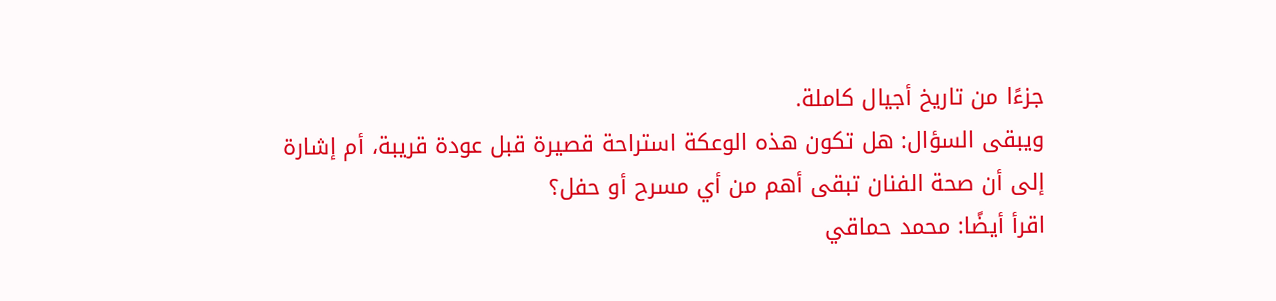جزءًا من تاريخ أجيال كاملة.
ويبقى السؤال: هل تكون هذه الوعكة استراحة قصيرة قبل عودة قريبة، أم إشارة إلى أن صحة الفنان تبقى أهم من أي مسرح أو حفل؟
اقرأ أيضًا: محمد حماقي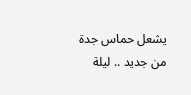يشعل حماس جدة من جديد .. ليلة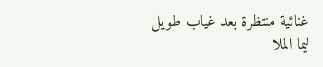غنائية منتظرة بعد غياب طويل
ليما الملا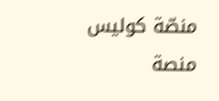منصّة كوليس منصة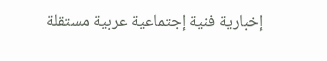إخبارية فنية إجتماعية عربية مستقلة